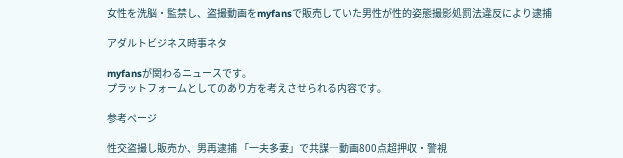女性を洗脳・監禁し、盗撮動画をmyfansで販売していた男性が性的姿態撮影処罰法違反により逮捕

アダルトビジネス時事ネタ

myfansが関わるニュースです。
プラットフォームとしてのあり方を考えさせられる内容です。

参考ページ

性交盗撮し販売か、男再逮捕 「一夫多妻」で共謀―動画800点超押収・警視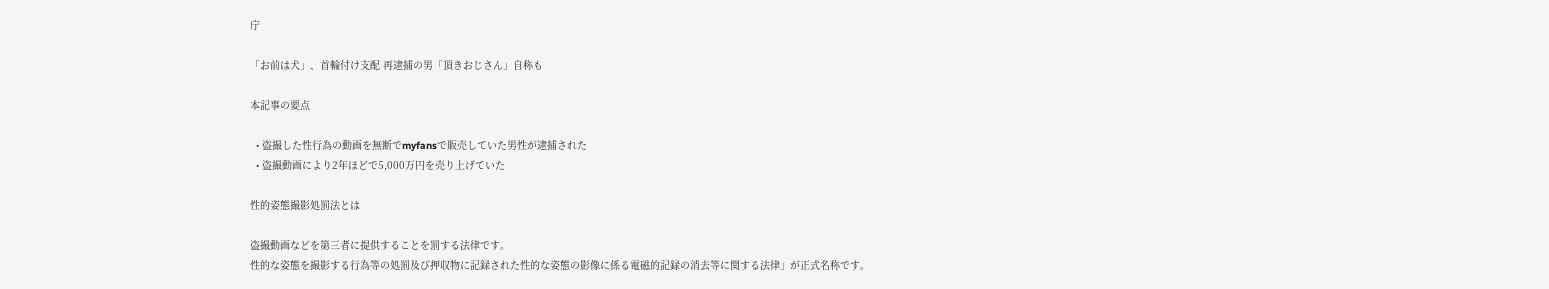庁

「お前は犬」、首輪付け支配 再逮捕の男「頂きおじさん」自称も

本記事の要点

  • 盗撮した性行為の動画を無断でmyfansで販売していた男性が逮捕された
  • 盗撮動画により2年ほどで5,000万円を売り上げていた

性的姿態撮影処罰法とは

盗撮動画などを第三者に提供することを罰する法律です。
性的な姿態を撮影する行為等の処罰及び押収物に記録された性的な姿態の影像に係る電磁的記録の消去等に関する法律」が正式名称です。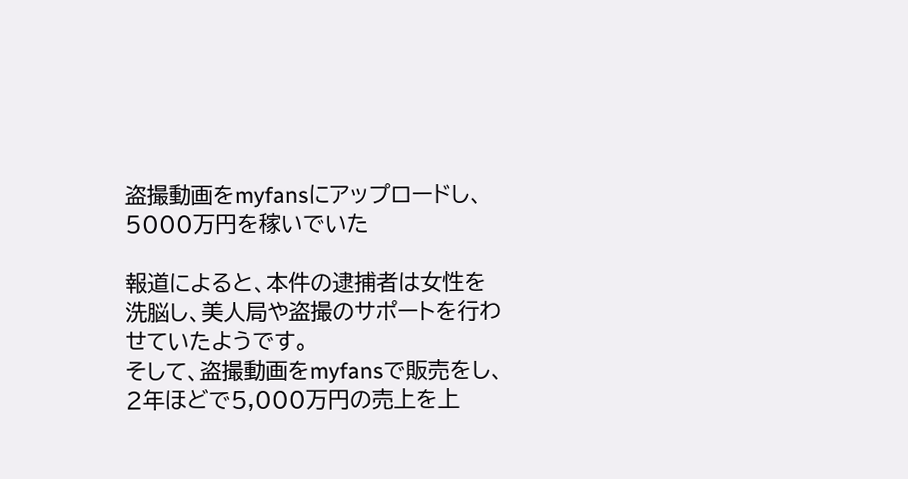盗撮動画をmyfansにアップロードし、5000万円を稼いでいた

報道によると、本件の逮捕者は女性を洗脳し、美人局や盗撮のサポートを行わせていたようです。
そして、盗撮動画をmyfansで販売をし、2年ほどで5,000万円の売上を上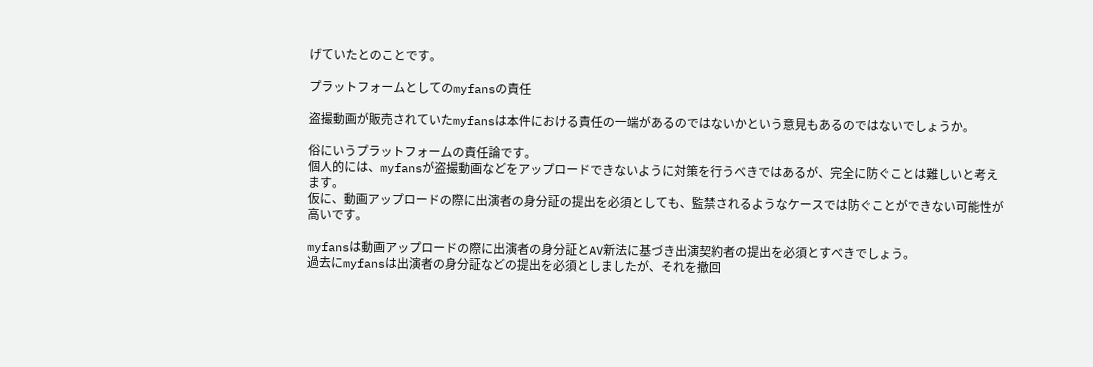げていたとのことです。

プラットフォームとしてのmyfansの責任

盗撮動画が販売されていたmyfansは本件における責任の一端があるのではないかという意見もあるのではないでしょうか。

俗にいうプラットフォームの責任論です。
個人的には、myfansが盗撮動画などをアップロードできないように対策を行うべきではあるが、完全に防ぐことは難しいと考えます。
仮に、動画アップロードの際に出演者の身分証の提出を必須としても、監禁されるようなケースでは防ぐことができない可能性が高いです。

myfansは動画アップロードの際に出演者の身分証とAV新法に基づき出演契約者の提出を必須とすべきでしょう。
過去にmyfansは出演者の身分証などの提出を必須としましたが、それを撤回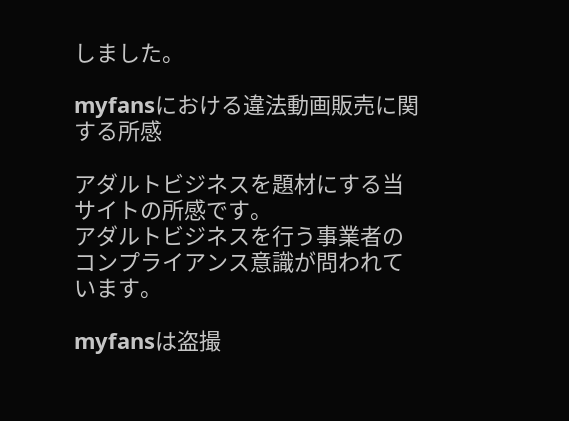しました。

myfansにおける違法動画販売に関する所感

アダルトビジネスを題材にする当サイトの所感です。
アダルトビジネスを行う事業者のコンプライアンス意識が問われています。

myfansは盗撮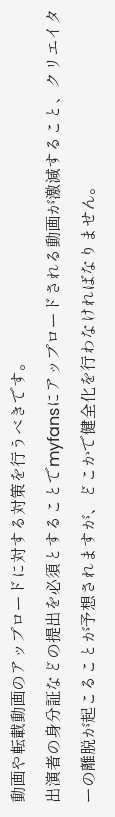動画や転載動画のアップロードに対する対策を行うべきです。
出演者の身分証などの提出を必須とすることでmyfansにアップロードされる動画が激減すること、クリエイターの離脱が起こることが予想されますが、どこかで健全化を行わなければなりません。